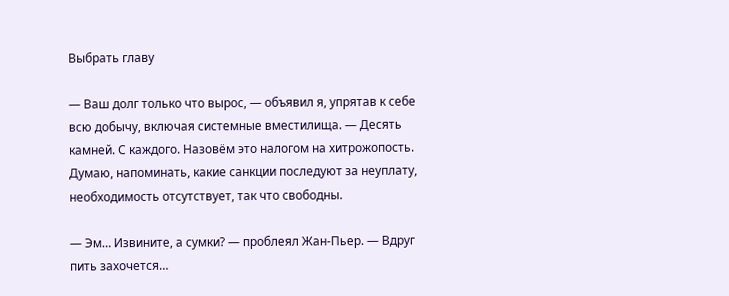Выбрать главу

— Ваш долг только что вырос, — объявил я, упрятав к себе всю добычу, включая системные вместилища. — Десять камней. С каждого. Назовём это налогом на хитрожопость. Думаю, напоминать, какие санкции последуют за неуплату, необходимость отсутствует, так что свободны.

— Эм… Извините, а сумки? — проблеял Жан-Пьер. — Вдруг пить захочется…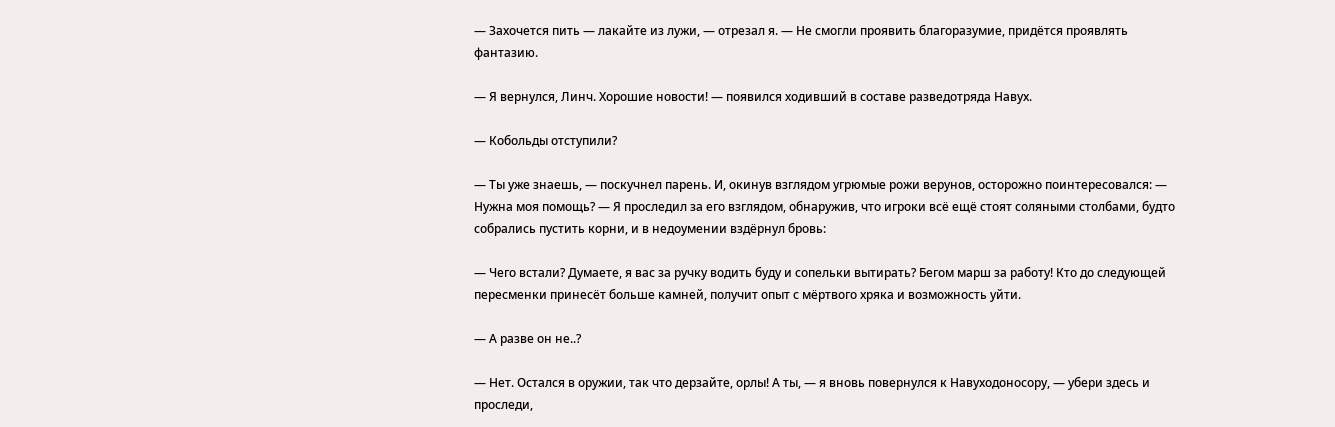— Захочется пить — лакайте из лужи, — отрезал я. — Не смогли проявить благоразумие, придётся проявлять фантазию.

— Я вернулся, Линч. Хорошие новости! — появился ходивший в составе разведотряда Навух.

— Кобольды отступили?

— Ты уже знаешь, — поскучнел парень. И, окинув взглядом угрюмые рожи верунов, осторожно поинтересовался: — Нужна моя помощь? — Я проследил за его взглядом, обнаружив, что игроки всё ещё стоят соляными столбами, будто собрались пустить корни, и в недоумении вздёрнул бровь:

— Чего встали? Думаете, я вас за ручку водить буду и сопельки вытирать? Бегом марш за работу! Кто до следующей пересменки принесёт больше камней, получит опыт с мёртвого хряка и возможность уйти.

— А разве он не..?

— Нет. Остался в оружии, так что дерзайте, орлы! А ты, — я вновь повернулся к Навуходоносору, — убери здесь и проследи,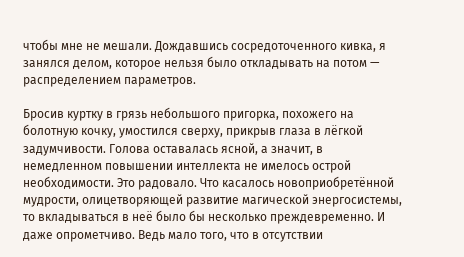чтобы мне не мешали. Дождавшись сосредоточенного кивка, я занялся делом, которое нельзя было откладывать на потом — распределением параметров.

Бросив куртку в грязь небольшого пригорка, похожего на болотную кочку, умостился сверху, прикрыв глаза в лёгкой задумчивости. Голова оставалась ясной, а значит, в немедленном повышении интеллекта не имелось острой необходимости. Это радовало. Что касалось новоприобретённой мудрости, олицетворяющей развитие магической энергосистемы, то вкладываться в неё было бы несколько преждевременно. И даже опрометчиво. Ведь мало того, что в отсутствии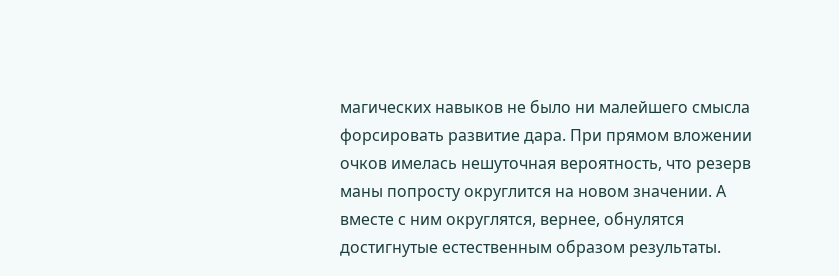магических навыков не было ни малейшего смысла форсировать развитие дара. При прямом вложении очков имелась нешуточная вероятность, что резерв маны попросту округлится на новом значении. А вместе с ним округлятся, вернее, обнулятся достигнутые естественным образом результаты.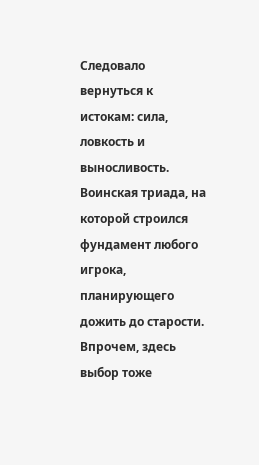Следовало вернуться к истокам: сила, ловкость и выносливость. Воинская триада, на которой строился фундамент любого игрока, планирующего дожить до старости. Впрочем, здесь выбор тоже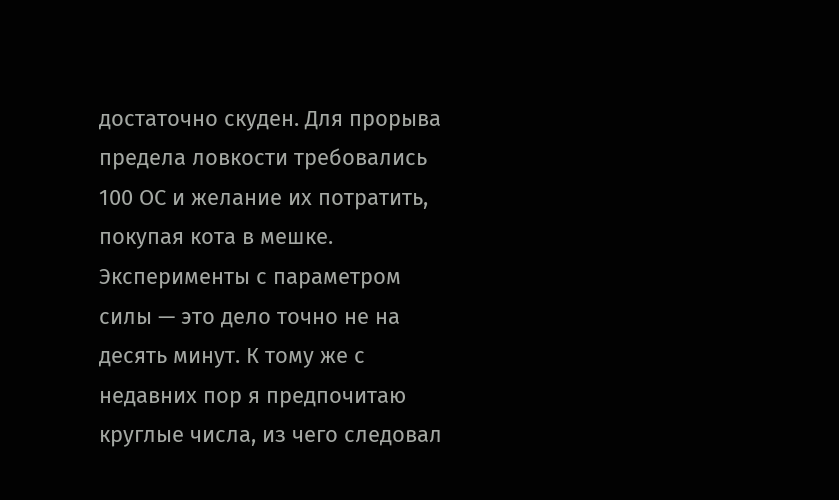достаточно скуден. Для прорыва предела ловкости требовались 100 ОС и желание их потратить, покупая кота в мешке. Эксперименты с параметром силы — это дело точно не на десять минут. К тому же с недавних пор я предпочитаю круглые числа, из чего следовал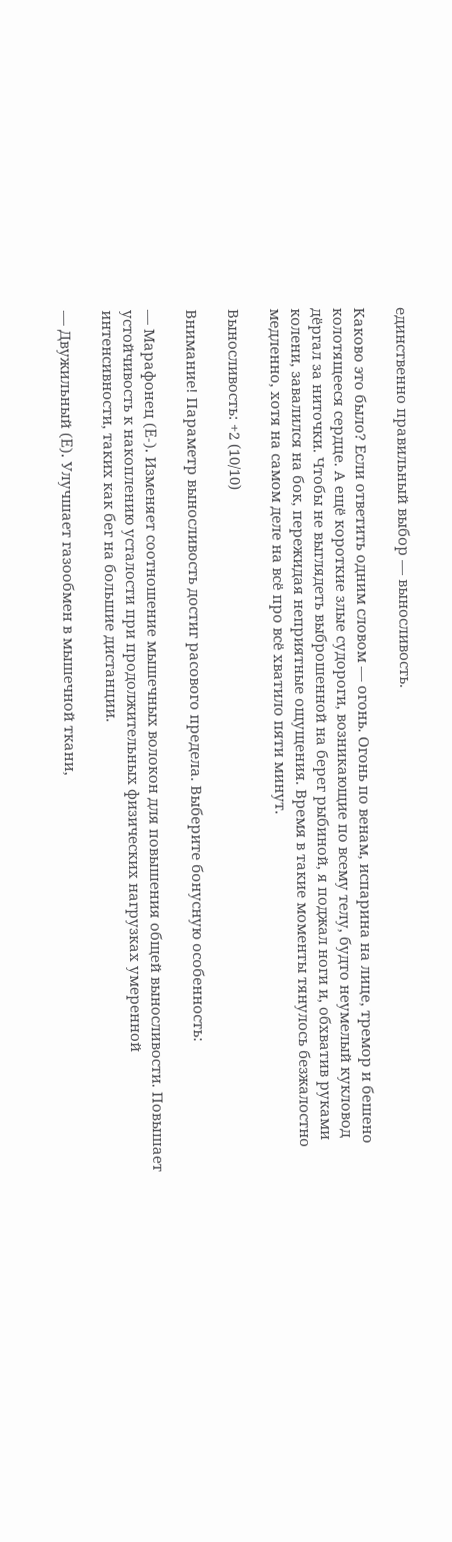единственно правильный выбор — выносливость.

Каково это было? Если ответить одним словом — огонь. Огонь по венам, испарина на лице, тремор и бешено колотящееся сердце. А ещё короткие злые судороги, возникающие по всему телу, будто неумелый кукловод дёргал за ниточки. Чтобы не выглядеть выброшенной на берег рыбиной, я поджал ноги и, обхватив руками колени, завалился на бок, пережидая неприятные ощущения. Время в такие моменты тянулось безжалостно медленно, хотя на самом деле на всё про всё хватило пяти минут.

Выносливость: +2 (10/10)

Внимание! Параметр выносливость достиг расового предела. Выберите бонусную особенность:

— Марафонец (E-). Изменяет соотношение мышечных волокон для повышения общей выносливости. Повышает устойчивость к накоплению усталости при продолжительных физических нагрузках умеренной интенсивности, таких как бег на большие дистанции.

— Двужильный (E). Улучшает газообмен в мышечной ткани,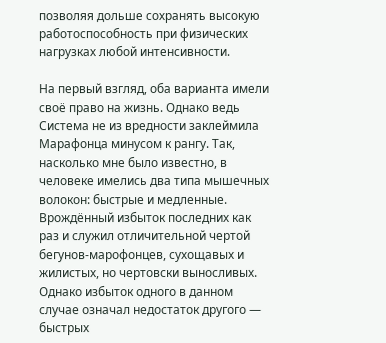позволяя дольше сохранять высокую работоспособность при физических нагрузках любой интенсивности.

На первый взгляд, оба варианта имели своё право на жизнь. Однако ведь Система не из вредности заклеймила Марафонца минусом к рангу. Так, насколько мне было известно, в человеке имелись два типа мышечных волокон: быстрые и медленные. Врождённый избыток последних как раз и служил отличительной чертой бегунов-марофонцев, сухощавых и жилистых, но чертовски выносливых. Однако избыток одного в данном случае означал недостаток другого — быстрых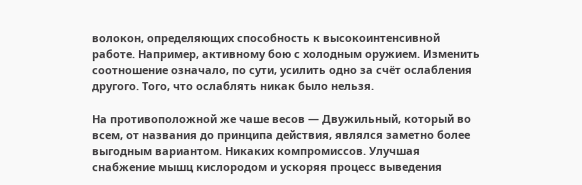волокон, определяющих способность к высокоинтенсивной работе. Например, активному бою с холодным оружием. Изменить соотношение означало, по сути, усилить одно за счёт ослабления другого. Того, что ослаблять никак было нельзя.

На противоположной же чаше весов — Двужильный, который во всем, от названия до принципа действия, являлся заметно более выгодным вариантом. Никаких компромиссов. Улучшая снабжение мышц кислородом и ускоряя процесс выведения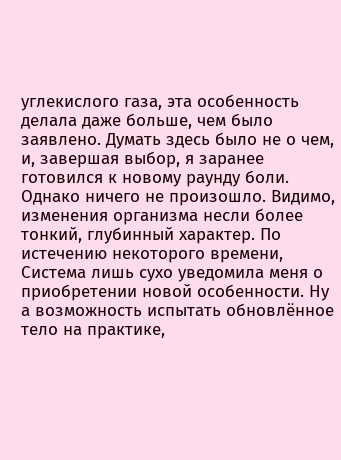углекислого газа, эта особенность делала даже больше, чем было заявлено. Думать здесь было не о чем, и, завершая выбор, я заранее готовился к новому раунду боли. Однако ничего не произошло. Видимо, изменения организма несли более тонкий, глубинный характер. По истечению некоторого времени, Система лишь сухо уведомила меня о приобретении новой особенности. Ну а возможность испытать обновлённое тело на практике,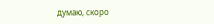думаю, скоро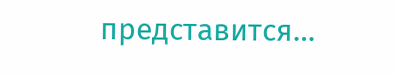представится…